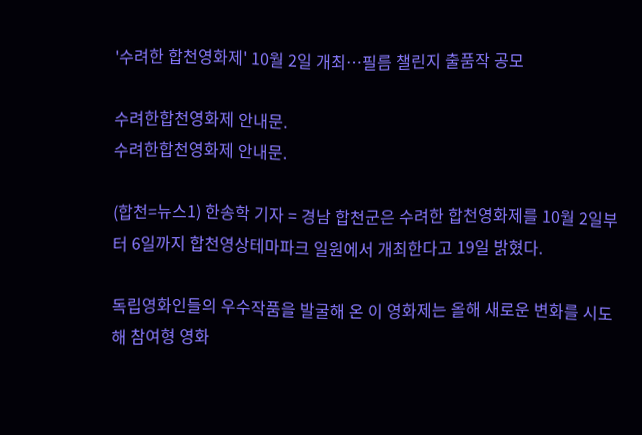'수려한 합천영화제' 10월 2일 개최…필름 챌린지 출품작 공모

수려한합천영화제 안내문.
수려한합천영화제 안내문.

(합천=뉴스1) 한송학 기자 = 경남 합천군은 수려한 합천영화제를 10월 2일부터 6일까지 합천영상테마파크 일원에서 개최한다고 19일 밝혔다.

독립영화인들의 우수작품을 발굴해 온 이 영화제는 올해 새로운 변화를 시도해 참여형 영화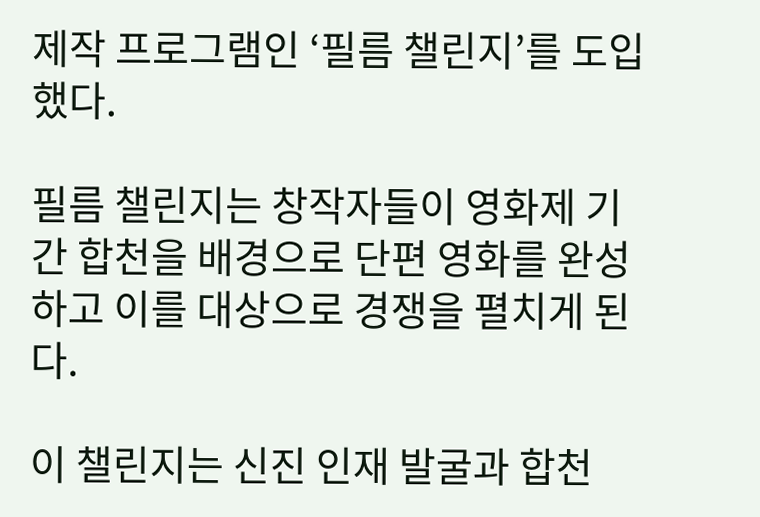제작 프로그램인 ‘필름 챌린지’를 도입했다.

필름 챌린지는 창작자들이 영화제 기간 합천을 배경으로 단편 영화를 완성하고 이를 대상으로 경쟁을 펼치게 된다.

이 챌린지는 신진 인재 발굴과 합천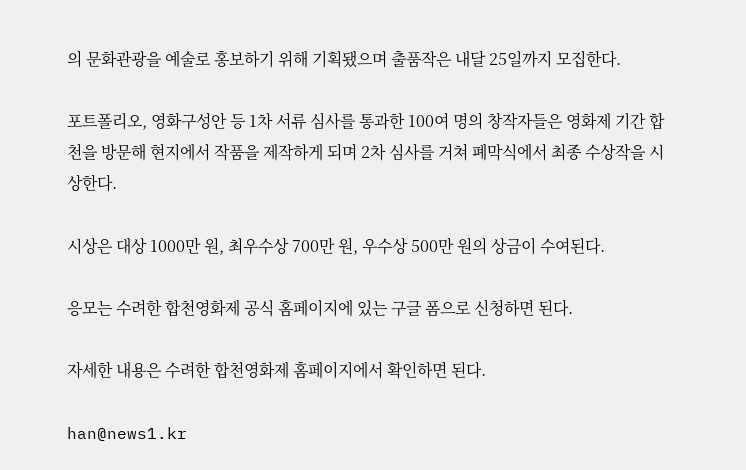의 문화관광을 예술로 홍보하기 위해 기획됐으며 출품작은 내달 25일까지 모집한다.

포트폴리오, 영화구성안 등 1차 서류 심사를 통과한 100여 명의 창작자들은 영화제 기간 합천을 방문해 현지에서 작품을 제작하게 되며 2차 심사를 거쳐 폐막식에서 최종 수상작을 시상한다.

시상은 대상 1000만 원, 최우수상 700만 원, 우수상 500만 원의 상금이 수여된다.

응모는 수려한 합천영화제 공식 홈페이지에 있는 구글 폼으로 신청하면 된다.

자세한 내용은 수려한 합천영화제 홈페이지에서 확인하면 된다.

han@news1.kr